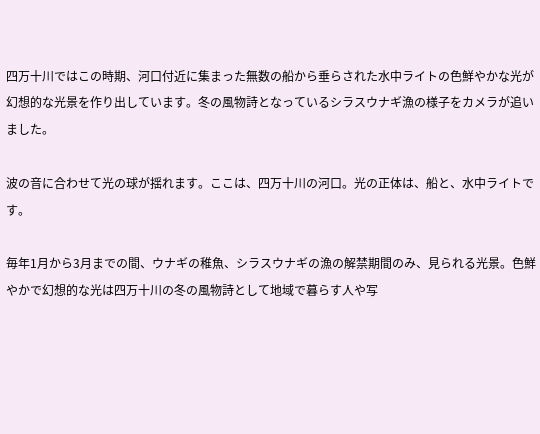四万十川ではこの時期、河口付近に集まった無数の船から垂らされた水中ライトの色鮮やかな光が幻想的な光景を作り出しています。冬の風物詩となっているシラスウナギ漁の様子をカメラが追いました。

波の音に合わせて光の球が揺れます。ここは、四万十川の河口。光の正体は、船と、水中ライトです。

毎年1月から3月までの間、ウナギの稚魚、シラスウナギの漁の解禁期間のみ、見られる光景。色鮮やかで幻想的な光は四万十川の冬の風物詩として地域で暮らす人や写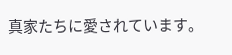真家たちに愛されています。